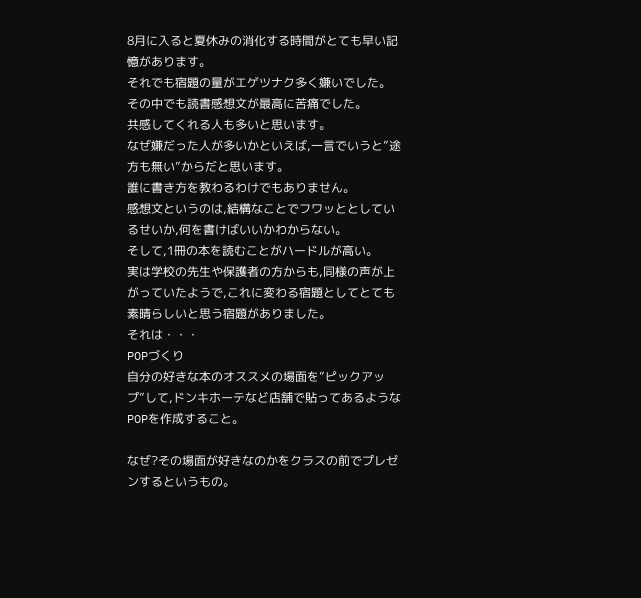8月に入ると夏休みの消化する時間がとても早い記憶があります。
それでも宿題の量がエゲツナク多く嫌いでした。
その中でも読書感想文が最高に苦痛でした。
共感してくれる人も多いと思います。
なぜ嫌だった人が多いかといえば,一言でいうと”途方も無い”からだと思います。
誰に書き方を教わるわけでもありません。
感想文というのは,結構なことでフワッととしているせいか,何を書けばいいかわからない。
そして,1冊の本を読むことがハードルが高い。
実は学校の先生や保護者の方からも,同様の声が上がっていたようで,これに変わる宿題としてとても素晴らしいと思う宿題がありました。
それは・・・
POPづくり
自分の好きな本のオススメの場面を”ピックアップ”して,ドンキホーテなど店舗で貼ってあるようなPOPを作成すること。

なぜ?その場面が好きなのかをクラスの前でプレゼンするというもの。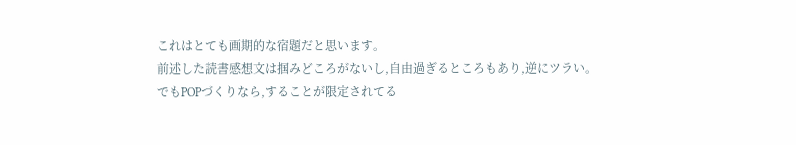これはとても画期的な宿題だと思います。
前述した読書感想文は掴みどころがないし,自由過ぎるところもあり,逆にツラい。
でもPOPづくりなら,することが限定されてる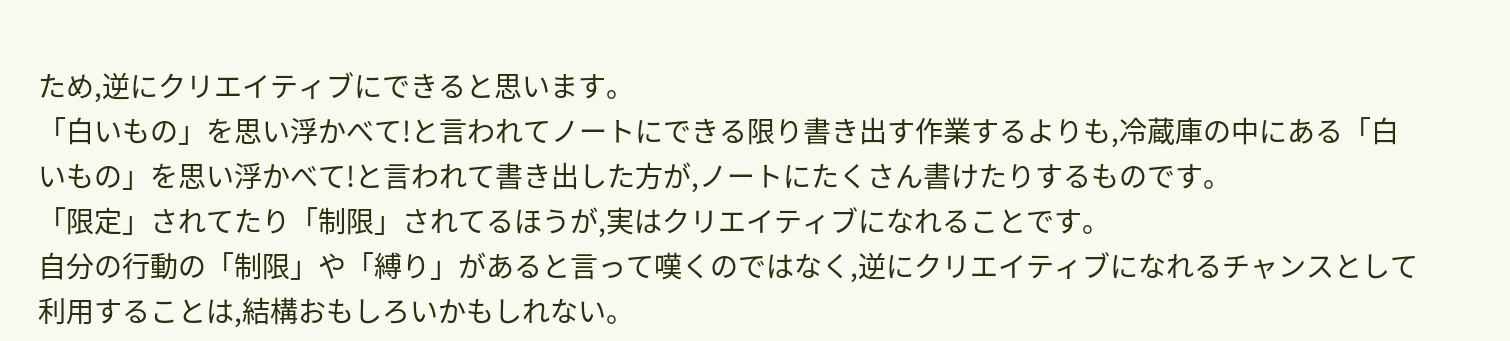ため,逆にクリエイティブにできると思います。
「白いもの」を思い浮かべて!と言われてノートにできる限り書き出す作業するよりも,冷蔵庫の中にある「白いもの」を思い浮かべて!と言われて書き出した方が,ノートにたくさん書けたりするものです。
「限定」されてたり「制限」されてるほうが,実はクリエイティブになれることです。
自分の行動の「制限」や「縛り」があると言って嘆くのではなく,逆にクリエイティブになれるチャンスとして利用することは,結構おもしろいかもしれない。